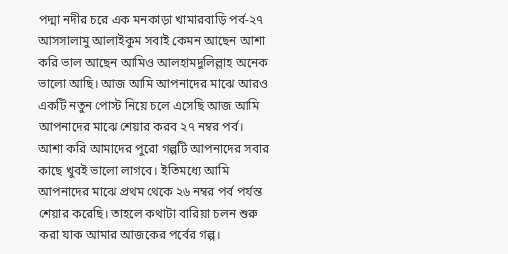পদ্মা নদীর চরে এক মনকাড়া খামারবাড়ি পর্ব-২৭
আসসালামু আলাইকুম সবাই কেমন আছেন আশা করি ভাল আছেন আমিও আলহামদুলিল্লাহ অনেক ভালো আছি। আজ আমি আপনাদের মাঝে আরও একটি নতুন পোস্ট নিয়ে চলে এসেছি আজ আমি আপনাদের মাঝে শেয়ার করব ২৭ নম্বর পর্ব। আশা করি আমাদের পুরো গল্পটি আপনাদের সবার কাছে খুবই ভালো লাগবে। ইতিমধ্যে আমি আপনাদের মাঝে প্রথম থেকে ২৬ নম্বর পর্ব পর্যন্ত শেয়ার করেছি। তাহলে কথাটা বারিয়া চলন শুরু করা যাক আমার আজকের পর্বের গল্প।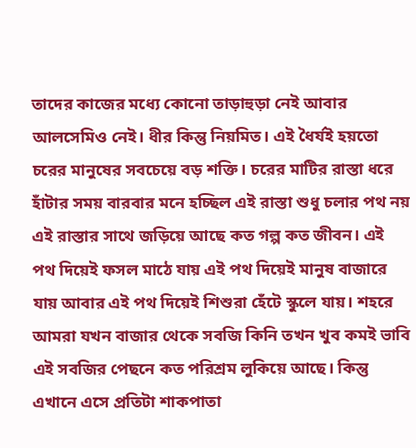তাদের কাজের মধ্যে কোনো তাড়াহুড়া নেই আবার আলসেমিও নেই। ধীর কিন্তু নিয়মিত। এই ধৈর্যই হয়তো চরের মানুষের সবচেয়ে বড় শক্তি। চরের মাটির রাস্তা ধরে হাঁটার সময় বারবার মনে হচ্ছিল এই রাস্তা শুধু চলার পথ নয় এই রাস্তার সাথে জড়িয়ে আছে কত গল্প কত জীবন। এই পথ দিয়েই ফসল মাঠে যায় এই পথ দিয়েই মানুষ বাজারে যায় আবার এই পথ দিয়েই শিশুরা হেঁটে স্কুলে যায়। শহরে আমরা যখন বাজার থেকে সবজি কিনি তখন খুব কমই ভাবি এই সবজির পেছনে কত পরিশ্রম লুকিয়ে আছে। কিন্তু এখানে এসে প্রতিটা শাকপাতা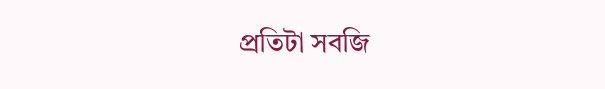প্রতিটা সবজি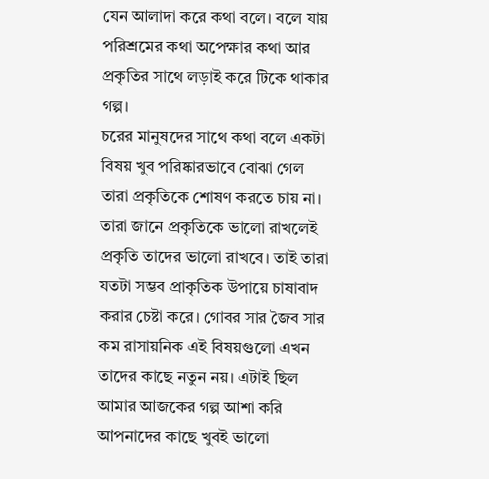যেন আলাদা করে কথা বলে। বলে যায় পরিশ্রমের কথা অপেক্ষার কথা আর প্রকৃতির সাথে লড়াই করে টিকে থাকার গল্প।
চরের মানুষদের সাথে কথা বলে একটা বিষয় খুব পরিষ্কারভাবে বোঝা গেল তারা প্রকৃতিকে শোষণ করতে চায় না। তারা জানে প্রকৃতিকে ভালো রাখলেই প্রকৃতি তাদের ভালো রাখবে। তাই তারা যতটা সম্ভব প্রাকৃতিক উপায়ে চাষাবাদ করার চেষ্টা করে। গোবর সার জৈব সার কম রাসায়নিক এই বিষয়গুলো এখন তাদের কাছে নতুন নয়। এটাই ছিল আমার আজকের গল্প আশা করি আপনাদের কাছে খুবই ভালো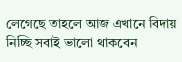লেগেছে তাহলে আজ এখানে বিদায় নিচ্ছি সবাই ভালো থাকবেন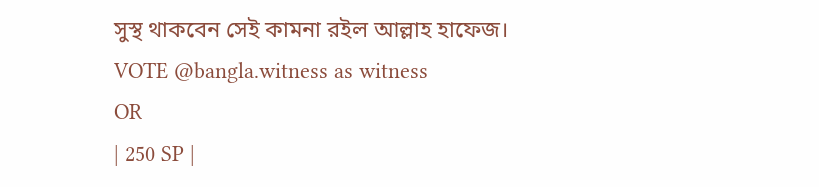সুস্থ থাকবেন সেই কামনা রইল আল্লাহ হাফেজ।
VOTE @bangla.witness as witness
OR
| 250 SP |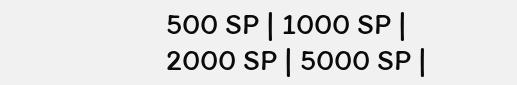500 SP | 1000 SP | 2000 SP | 5000 SP |